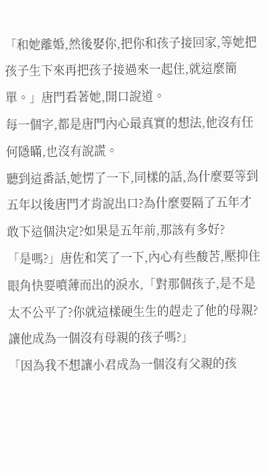「和她離婚,然後娶你,把你和孩子接回家,等她把孩子生下來再把孩子接過來一起住,就這麼簡單。」唐門看著她,開口說道。
每一個字,都是唐門內心最真實的想法,他沒有任何隱瞞,也沒有說謊。
聽到這番話,她愣了一下,同樣的話,為什麼要等到五年以後唐門才肯說出口?為什麼要隔了五年才敢下這個決定?如果是五年前,那該有多好?
「是嗎?」唐佐和笑了一下,內心有些酸苦,壓抑住眼角快要噴薄而出的淚水,「對那個孩子,是不是太不公平了?你就這樣硬生生的趕走了他的母親?讓他成為一個沒有母親的孩子嗎?」
「因為我不想讓小君成為一個沒有父親的孩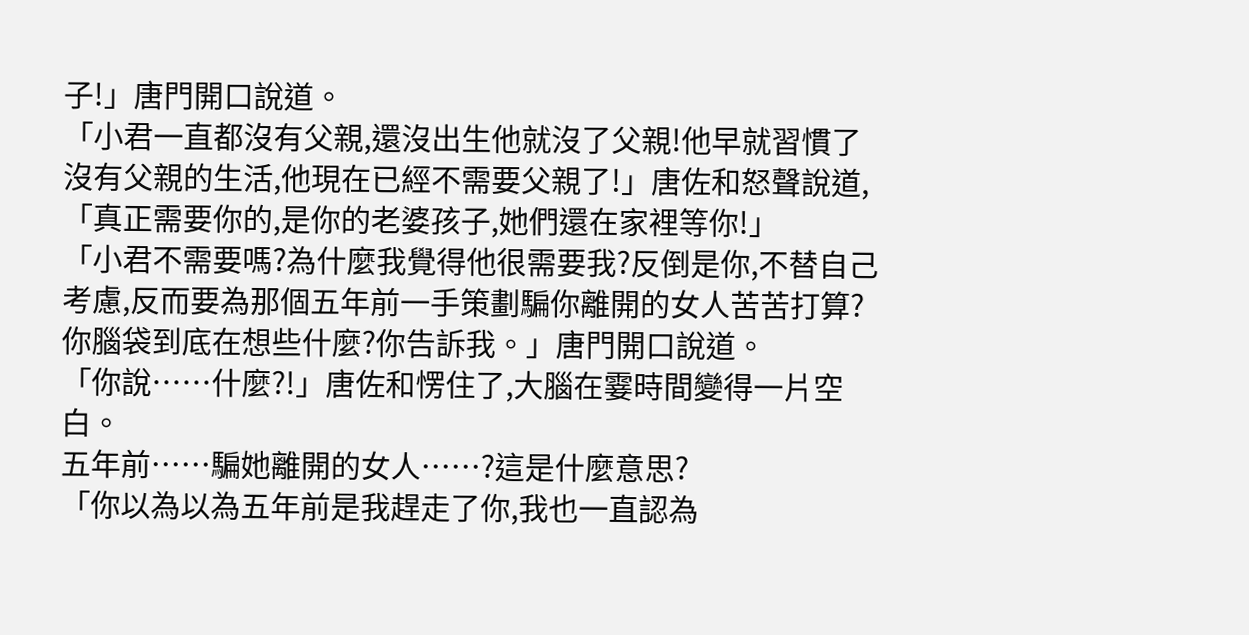子!」唐門開口說道。
「小君一直都沒有父親,還沒出生他就沒了父親!他早就習慣了沒有父親的生活,他現在已經不需要父親了!」唐佐和怒聲說道,「真正需要你的,是你的老婆孩子,她們還在家裡等你!」
「小君不需要嗎?為什麼我覺得他很需要我?反倒是你,不替自己考慮,反而要為那個五年前一手策劃騙你離開的女人苦苦打算?你腦袋到底在想些什麼?你告訴我。」唐門開口說道。
「你說……什麼?!」唐佐和愣住了,大腦在霎時間變得一片空白。
五年前……騙她離開的女人……?這是什麼意思?
「你以為以為五年前是我趕走了你,我也一直認為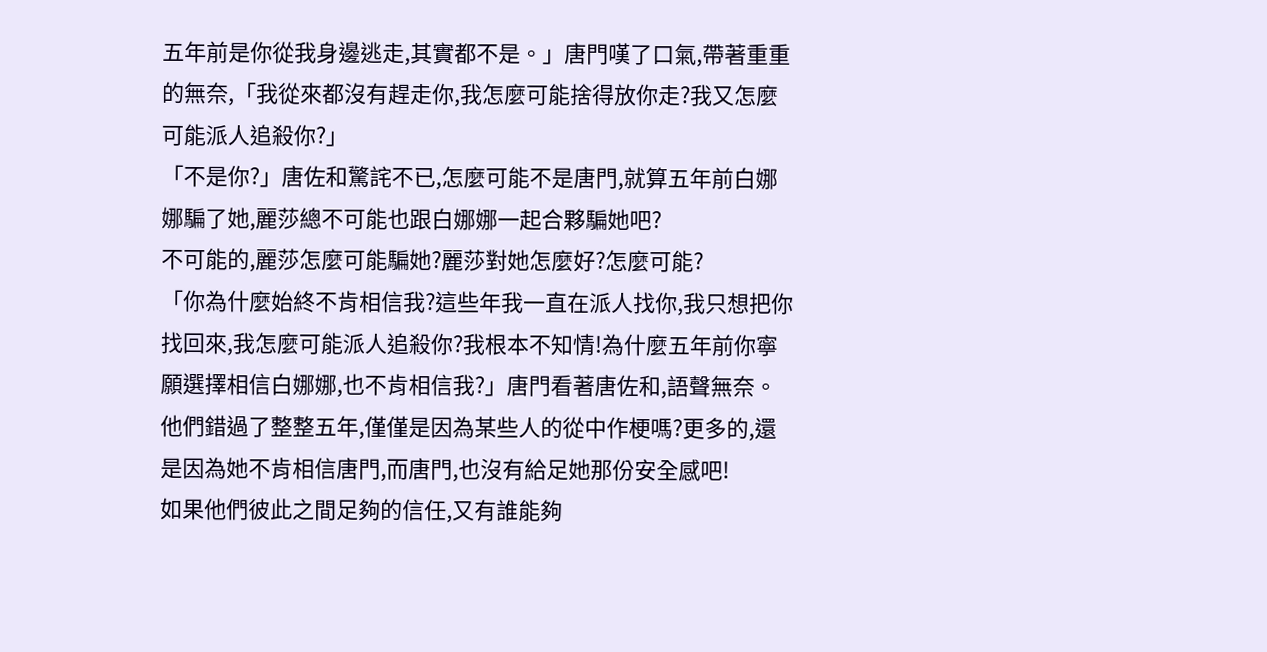五年前是你從我身邊逃走,其實都不是。」唐門嘆了口氣,帶著重重的無奈,「我從來都沒有趕走你,我怎麼可能捨得放你走?我又怎麼可能派人追殺你?」
「不是你?」唐佐和驚詫不已,怎麼可能不是唐門,就算五年前白娜娜騙了她,麗莎總不可能也跟白娜娜一起合夥騙她吧?
不可能的,麗莎怎麼可能騙她?麗莎對她怎麼好?怎麼可能?
「你為什麼始終不肯相信我?這些年我一直在派人找你,我只想把你找回來,我怎麼可能派人追殺你?我根本不知情!為什麼五年前你寧願選擇相信白娜娜,也不肯相信我?」唐門看著唐佐和,語聲無奈。
他們錯過了整整五年,僅僅是因為某些人的從中作梗嗎?更多的,還是因為她不肯相信唐門,而唐門,也沒有給足她那份安全感吧!
如果他們彼此之間足夠的信任,又有誰能夠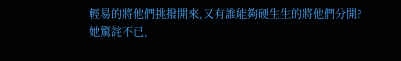輕易的將他們挑撥開來,又有誰能夠硬生生的將他們分開?
她驚詫不已,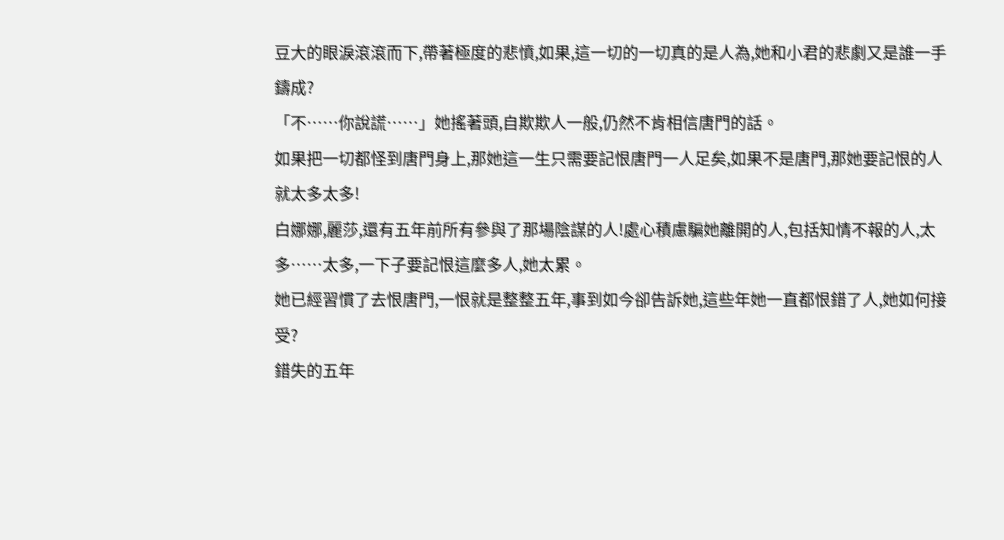豆大的眼淚滾滾而下,帶著極度的悲憤,如果,這一切的一切真的是人為,她和小君的悲劇又是誰一手鑄成?
「不……你說謊……」她搖著頭,自欺欺人一般,仍然不肯相信唐門的話。
如果把一切都怪到唐門身上,那她這一生只需要記恨唐門一人足矣,如果不是唐門,那她要記恨的人就太多太多!
白娜娜,麗莎,還有五年前所有參與了那場陰謀的人!處心積慮騙她離開的人,包括知情不報的人,太多……太多,一下子要記恨這麼多人,她太累。
她已經習慣了去恨唐門,一恨就是整整五年,事到如今卻告訴她,這些年她一直都恨錯了人,她如何接受?
錯失的五年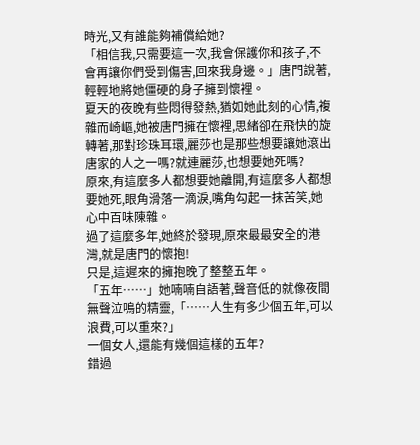時光,又有誰能夠補償給她?
「相信我,只需要這一次,我會保護你和孩子,不會再讓你們受到傷害,回來我身邊。」唐門說著,輕輕地將她僵硬的身子擁到懷裡。
夏天的夜晚有些悶得發熱,猶如她此刻的心情,複雜而崎嶇,她被唐門擁在懷裡,思緒卻在飛快的旋轉著,那對珍珠耳環,麗莎也是那些想要讓她滾出唐家的人之一嗎?就連麗莎,也想要她死嗎?
原來,有這麼多人都想要她離開,有這麼多人都想要她死,眼角滑落一滴淚,嘴角勾起一抹苦笑,她心中百味陳雜。
過了這麼多年,她終於發現,原來最最安全的港灣,就是唐門的懷抱!
只是,這遲來的擁抱晚了整整五年。
「五年……」她喃喃自語著,聲音低的就像夜間無聲泣鳴的精靈,「……人生有多少個五年,可以浪費,可以重來?」
一個女人,還能有幾個這樣的五年?
錯過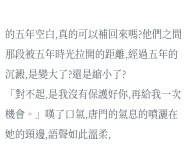的五年空白,真的可以補回來嗎?他們之間那段被五年時光拉開的距離,經過五年的沉澱,是變大了?還是縮小了?
「對不起,是我沒有保護好你,再給我一次機會。」嘆了口氣,唐門的氣息的噴灑在她的頸邊,語聲如此溫柔,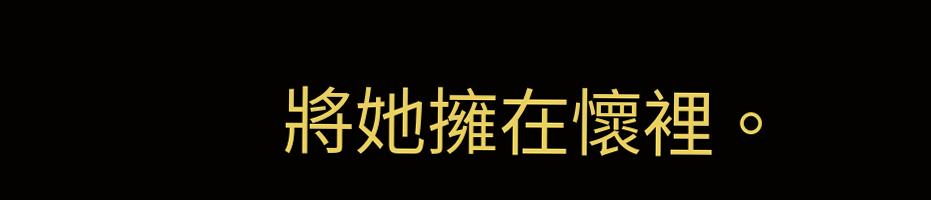將她擁在懷裡。